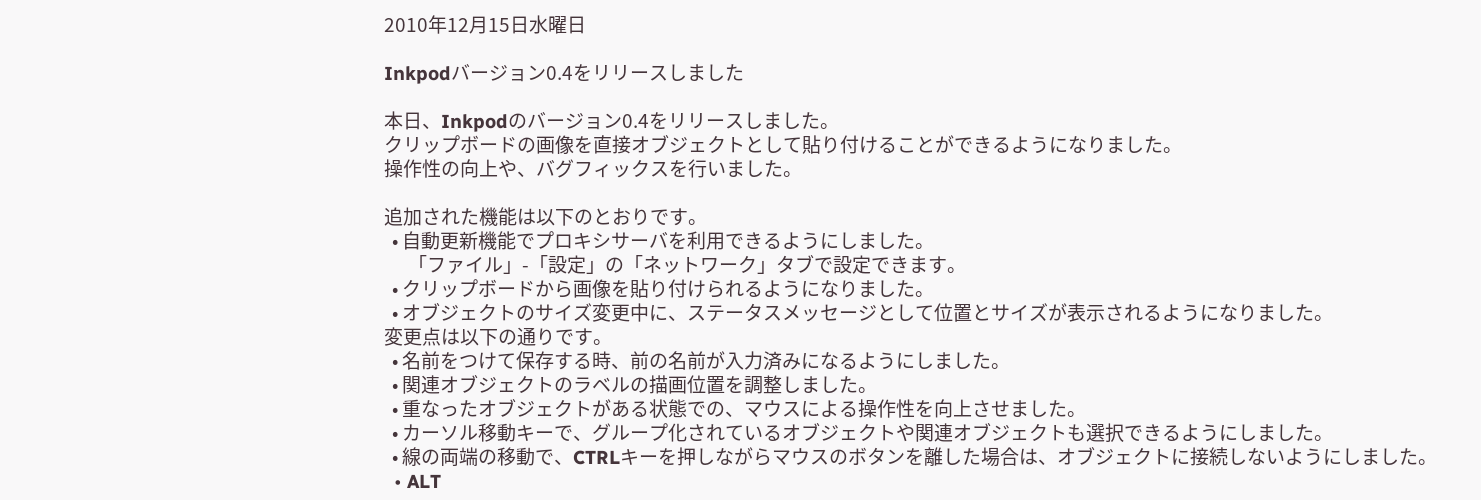2010年12月15日水曜日

Inkpodバージョン0.4をリリースしました

本日、Inkpodのバージョン0.4をリリースしました。
クリップボードの画像を直接オブジェクトとして貼り付けることができるようになりました。
操作性の向上や、バグフィックスを行いました。

追加された機能は以下のとおりです。
  • 自動更新機能でプロキシサーバを利用できるようにしました。
      「ファイル」-「設定」の「ネットワーク」タブで設定できます。
  • クリップボードから画像を貼り付けられるようになりました。
  • オブジェクトのサイズ変更中に、ステータスメッセージとして位置とサイズが表示されるようになりました。
変更点は以下の通りです。
  • 名前をつけて保存する時、前の名前が入力済みになるようにしました。
  • 関連オブジェクトのラベルの描画位置を調整しました。
  • 重なったオブジェクトがある状態での、マウスによる操作性を向上させました。
  • カーソル移動キーで、グループ化されているオブジェクトや関連オブジェクトも選択できるようにしました。
  • 線の両端の移動で、CTRLキーを押しながらマウスのボタンを離した場合は、オブジェクトに接続しないようにしました。
  • ALT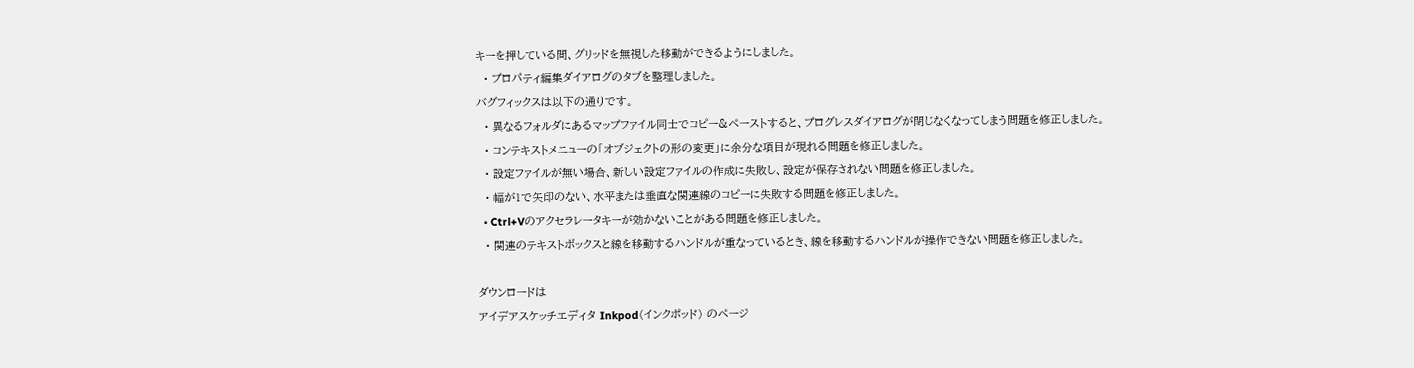キーを押している間、グリッドを無視した移動ができるようにしました。
  • プロパティ編集ダイアログのタブを整理しました。
バグフィックスは以下の通りです。
  • 異なるフォルダにあるマップファイル同士でコピー&ペーストすると、プログレスダイアログが閉じなくなってしまう問題を修正しました。
  • コンテキストメニューの「オブジェクトの形の変更」に余分な項目が現れる問題を修正しました。
  • 設定ファイルが無い場合、新しい設定ファイルの作成に失敗し、設定が保存されない問題を修正しました。
  • 幅が1で矢印のない、水平または垂直な関連線のコピーに失敗する問題を修正しました。
  • Ctrl+Vのアクセラレータキーが効かないことがある問題を修正しました。
  • 関連のテキストボックスと線を移動するハンドルが重なっているとき、線を移動するハンドルが操作できない問題を修正しました。

ダウンロードは
アイデアスケッチエディタ Inkpod(インクポッド) のページ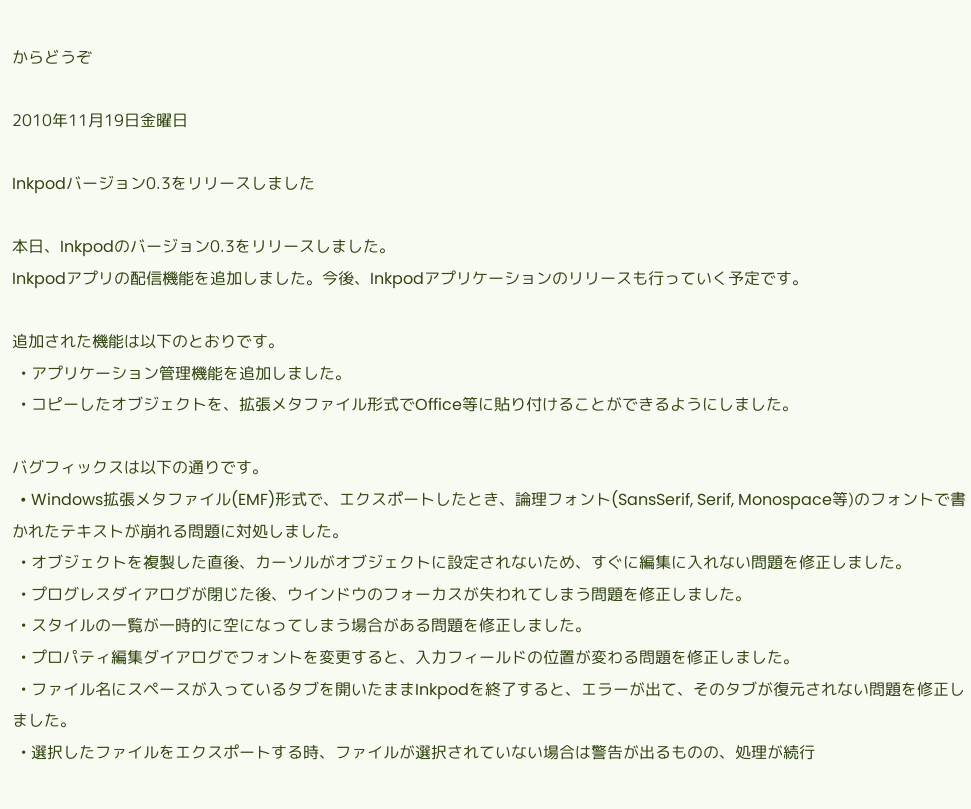からどうぞ

2010年11月19日金曜日

Inkpodバージョン0.3をリリースしました

本日、Inkpodのバージョン0.3をリリースしました。
Inkpodアプリの配信機能を追加しました。今後、Inkpodアプリケーションのリリースも行っていく予定です。

追加された機能は以下のとおりです。
  • アプリケーション管理機能を追加しました。
  • コピーしたオブジェクトを、拡張メタファイル形式でOffice等に貼り付けることができるようにしました。

バグフィックスは以下の通りです。
  • Windows拡張メタファイル(EMF)形式で、エクスポートしたとき、論理フォント(SansSerif, Serif, Monospace等)のフォントで書かれたテキストが崩れる問題に対処しました。
  • オブジェクトを複製した直後、カーソルがオブジェクトに設定されないため、すぐに編集に入れない問題を修正しました。
  • プログレスダイアログが閉じた後、ウインドウのフォーカスが失われてしまう問題を修正しました。
  • スタイルの一覧が一時的に空になってしまう場合がある問題を修正しました。
  • プロパティ編集ダイアログでフォントを変更すると、入力フィールドの位置が変わる問題を修正しました。
  • ファイル名にスペースが入っているタブを開いたままInkpodを終了すると、エラーが出て、そのタブが復元されない問題を修正しました。
  • 選択したファイルをエクスポートする時、ファイルが選択されていない場合は警告が出るものの、処理が続行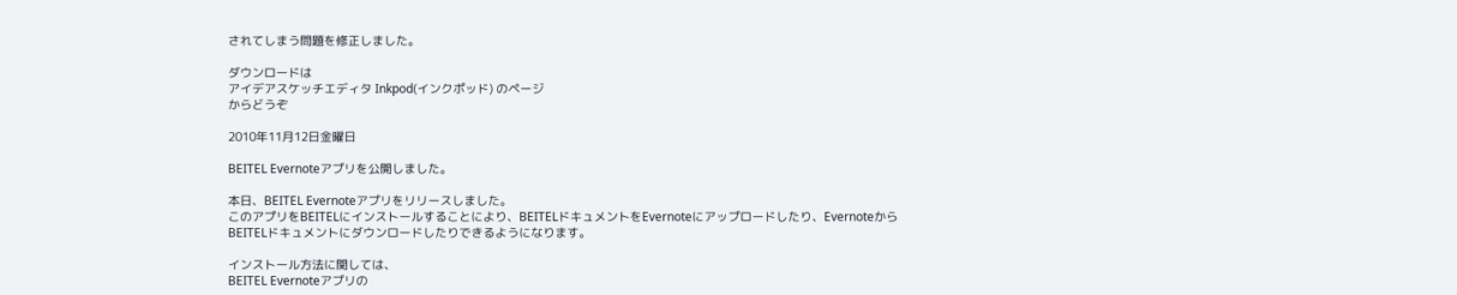されてしまう問題を修正しました。

ダウンロードは
アイデアスケッチエディタ Inkpod(インクポッド) のページ
からどうぞ

2010年11月12日金曜日

BEITEL Evernoteアプリを公開しました。

本日、BEITEL Evernoteアプリをリリースしました。
このアプリをBEITELにインストールすることにより、BEITELドキュメントをEvernoteにアップロードしたり、EvernoteからBEITELドキュメントにダウンロードしたりできるようになります。

インストール方法に関しては、
BEITEL Evernoteアプリの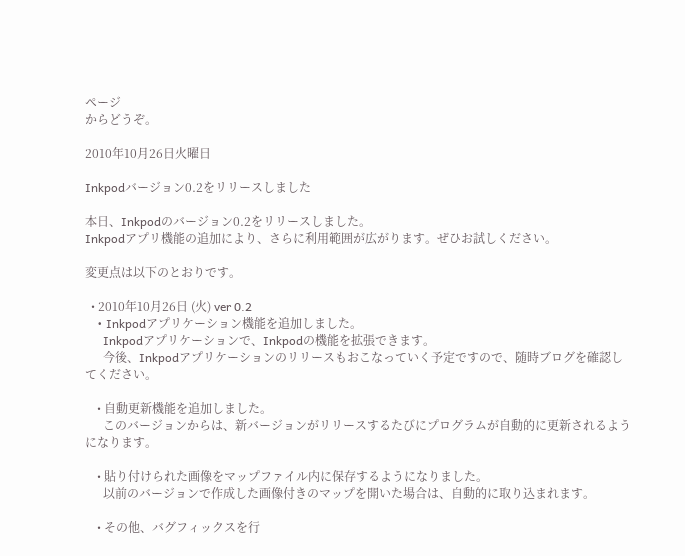ページ
からどうぞ。

2010年10月26日火曜日

Inkpodバージョン0.2をリリースしました

本日、Inkpodのバージョン0.2をリリースしました。
Inkpodアプリ機能の追加により、さらに利用範囲が広がります。ぜひお試しください。

変更点は以下のとおりです。

  • 2010年10月26日 (火) ver 0.2
    • Inkpodアプリケーション機能を追加しました。
      Inkpodアプリケーションで、Inkpodの機能を拡張できます。
      今後、Inkpodアプリケーションのリリースもおこなっていく予定ですので、随時ブログを確認してください。

    • 自動更新機能を追加しました。
      このバージョンからは、新バージョンがリリースするたびにプログラムが自動的に更新されるようになります。

    • 貼り付けられた画像をマップファイル内に保存するようになりました。
      以前のバージョンで作成した画像付きのマップを開いた場合は、自動的に取り込まれます。

    • その他、バグフィックスを行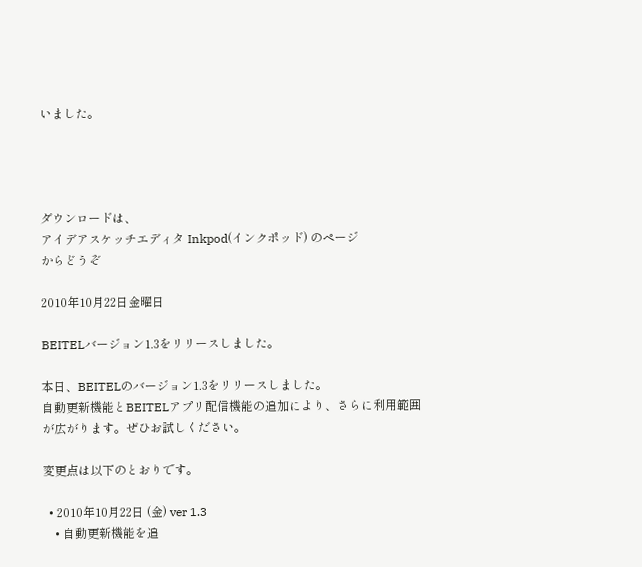いました。




ダウンロードは、
アイデアスケッチエディタ Inkpod(インクポッド) のページ
からどうぞ

2010年10月22日金曜日

BEITELバージョン1.3をリリースしました。

本日、BEITELのバージョン1.3をリリースしました。
自動更新機能とBEITELアプリ配信機能の追加により、さらに利用範囲が広がります。ぜひお試しください。

変更点は以下のとおりです。

  • 2010年10月22日 (金) ver 1.3
    • 自動更新機能を追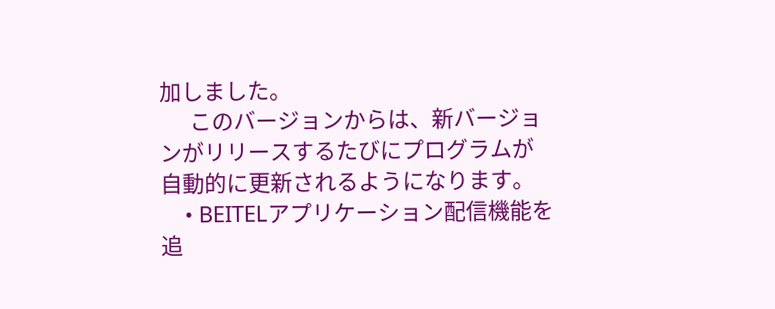加しました。
      このバージョンからは、新バージョンがリリースするたびにプログラムが自動的に更新されるようになります。
    • BEITELアプリケーション配信機能を追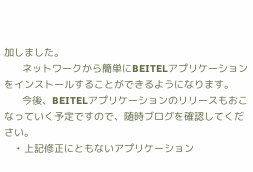加しました。
      ネットワークから簡単にBEITELアプリケーションをインストールすることができるようになります。
      今後、BEITELアプリケーションのリリースもおこなっていく予定ですので、随時ブログを確認してください。
    • 上記修正にともないアプリケーション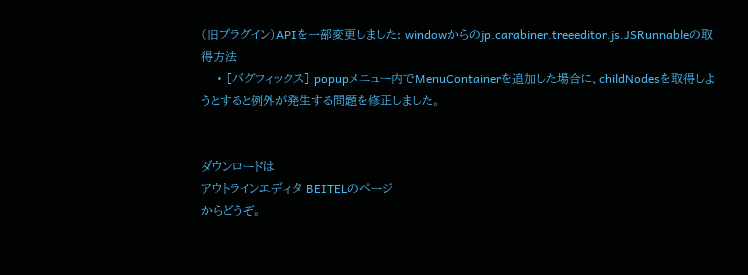(旧プラグイン)APIを一部変更しました: windowからのjp.carabiner.treeeditor.js.JSRunnableの取得方法
    • [バグフィックス] popupメニュー内でMenuContainerを追加した場合に、childNodesを取得しようとすると例外が発生する問題を修正しました。


ダウンロードは
アウトラインエディタ BEITELのページ
からどうぞ。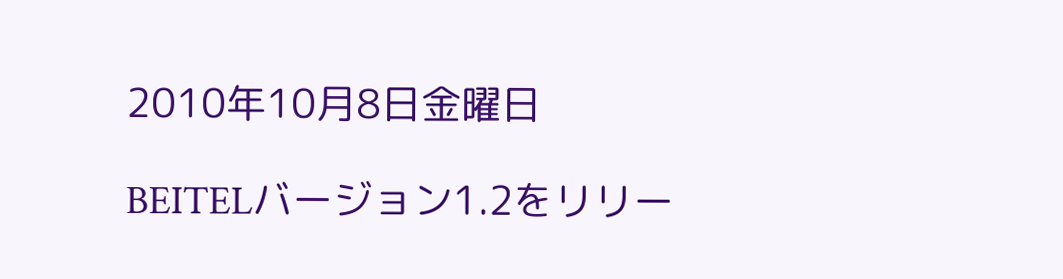2010年10月8日金曜日

BEITELバージョン1.2をリリー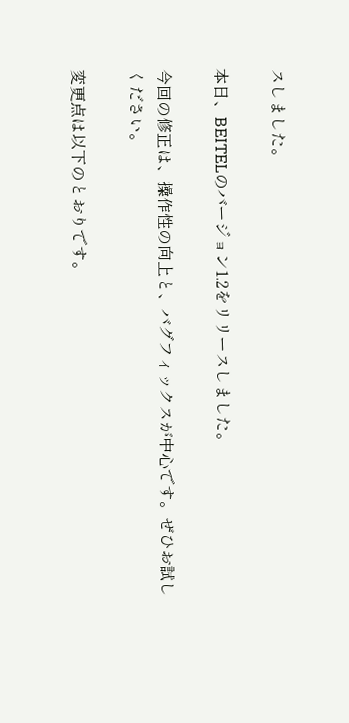スしました。

本日、BEITELのバージョン1.2をリリースしました。

今回の修正は、操作性の向上と、バグフィックスが中心です。ぜひお試しください。

変更点は以下のとおりです。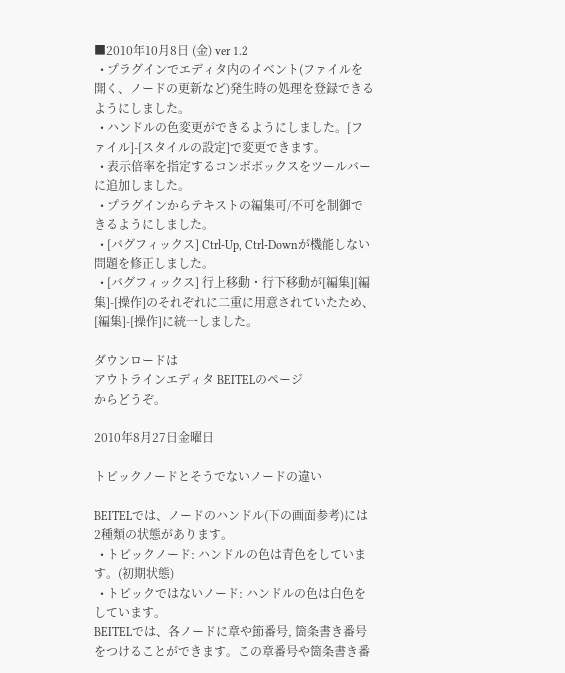■2010年10月8日 (金) ver 1.2
  • プラグインでエディタ内のイベント(ファイルを開く、ノードの更新など)発生時の処理を登録できるようにしました。
  • ハンドルの色変更ができるようにしました。[ファイル]-[スタイルの設定]で変更できます。
  • 表示倍率を指定するコンボボックスをツールバーに追加しました。
  • プラグインからテキストの編集可/不可を制御できるようにしました。
  • [バグフィックス] Ctrl-Up, Ctrl-Downが機能しない問題を修正しました。
  • [バグフィックス] 行上移動・行下移動が[編集][編集]-[操作]のそれぞれに二重に用意されていたため、[編集]-[操作]に統一しました。

ダウンロードは
アウトラインエディタ BEITELのページ
からどうぞ。

2010年8月27日金曜日

トピックノードとそうでないノードの違い

BEITELでは、ノードのハンドル(下の画面参考)には2種類の状態があります。
  • トピックノード: ハンドルの色は青色をしています。(初期状態)
  • トピックではないノード: ハンドルの色は白色をしています。
BEITELでは、各ノードに章や節番号, 箇条書き番号をつけることができます。この章番号や箇条書き番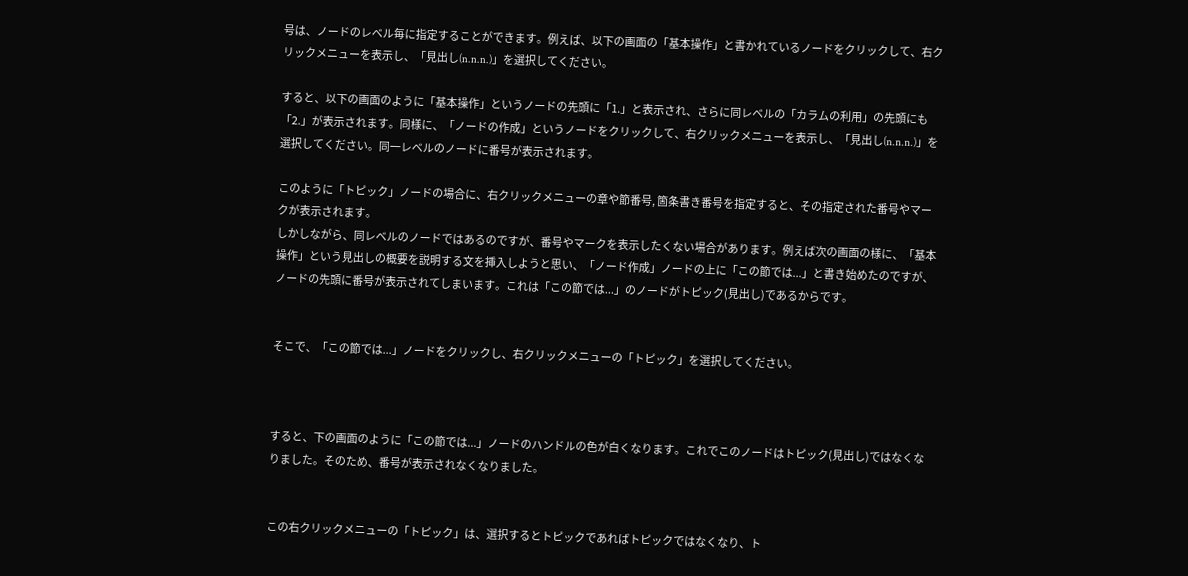号は、ノードのレベル毎に指定することができます。例えば、以下の画面の「基本操作」と書かれているノードをクリックして、右クリックメニューを表示し、「見出し(n.n.n.)」を選択してください。

すると、以下の画面のように「基本操作」というノードの先頭に「1.」と表示され、さらに同レベルの「カラムの利用」の先頭にも「2.」が表示されます。同様に、「ノードの作成」というノードをクリックして、右クリックメニューを表示し、「見出し(n.n.n.)」を選択してください。同一レベルのノードに番号が表示されます。

このように「トピック」ノードの場合に、右クリックメニューの章や節番号, 箇条書き番号を指定すると、その指定された番号やマークが表示されます。
しかしながら、同レベルのノードではあるのですが、番号やマークを表示したくない場合があります。例えば次の画面の様に、「基本操作」という見出しの概要を説明する文を挿入しようと思い、「ノード作成」ノードの上に「この節では...」と書き始めたのですが、ノードの先頭に番号が表示されてしまいます。これは「この節では...」のノードがトピック(見出し)であるからです。


そこで、「この節では...」ノードをクリックし、右クリックメニューの「トピック」を選択してください。



すると、下の画面のように「この節では...」ノードのハンドルの色が白くなります。これでこのノードはトピック(見出し)ではなくなりました。そのため、番号が表示されなくなりました。


この右クリックメニューの「トピック」は、選択するとトピックであればトピックではなくなり、ト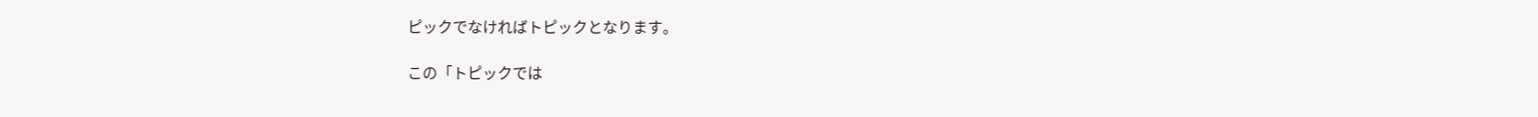ピックでなければトピックとなります。

この「トピックでは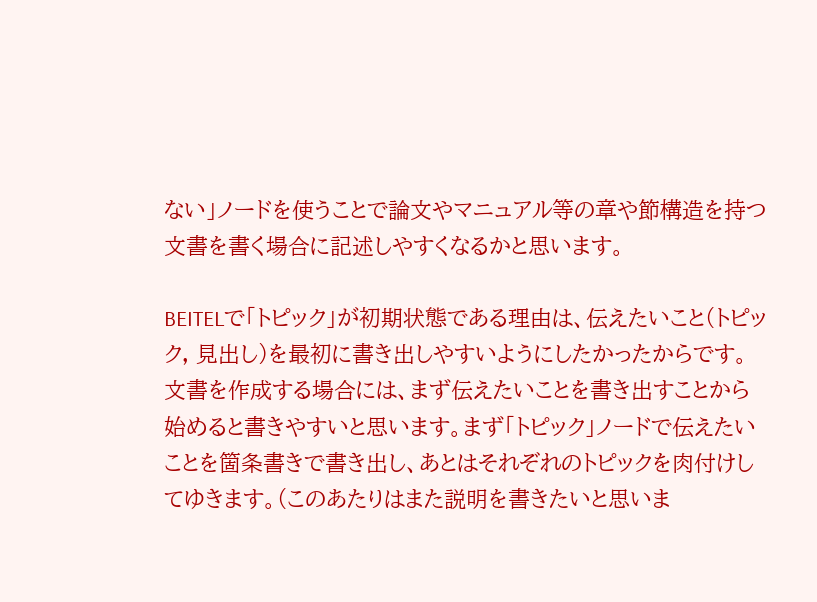ない」ノードを使うことで論文やマニュアル等の章や節構造を持つ文書を書く場合に記述しやすくなるかと思います。

BEITELで「トピック」が初期状態である理由は、伝えたいこと(トピック, 見出し)を最初に書き出しやすいようにしたかったからです。文書を作成する場合には、まず伝えたいことを書き出すことから始めると書きやすいと思います。まず「トピック」ノードで伝えたいことを箇条書きで書き出し、あとはそれぞれのトピックを肉付けしてゆきます。(このあたりはまた説明を書きたいと思いま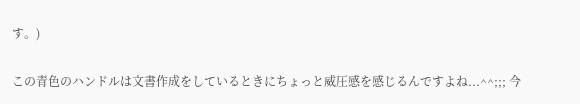す。)

この青色のハンドルは文書作成をしているときにちょっと威圧感を感じるんですよね...^^;;; 今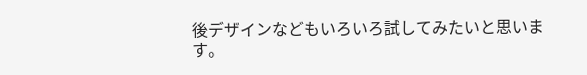後デザインなどもいろいろ試してみたいと思います。